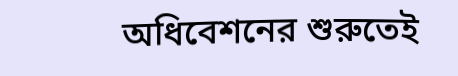অধিবেশনের শুরুতেই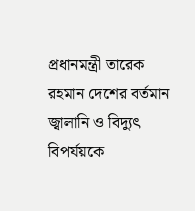প্রধানমন্ত্রী তারেক রহমান দেশের বর্তমান জ্বালানি ও বিদ্যুৎ বিপর্যয়কে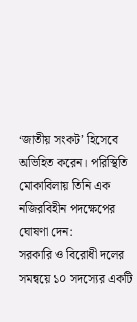‘জাতীয় সংকট’ হিসেবে অভিহিত করেন। পরিস্থিতি মোকাবিলায় তিনি এক নজিরবিহীন পদক্ষেপের ঘোষণা দেন:
সরকারি ও বিরোধী দলের সমন্বয়ে ১০ সদস্যের একটি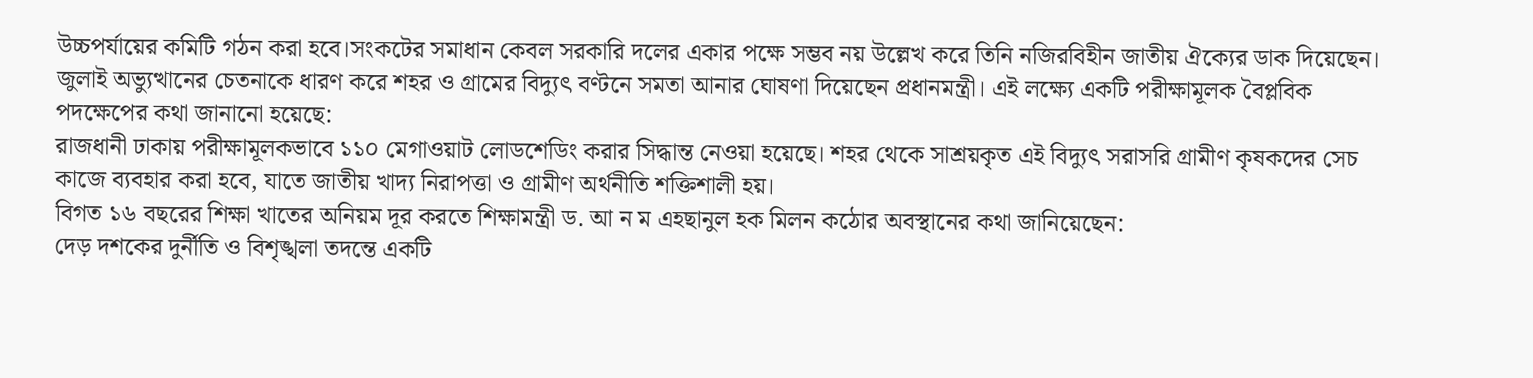উচ্চপর্যায়ের কমিটি গঠন করা হবে।সংকটের সমাধান কেবল সরকারি দলের একার পক্ষে সম্ভব নয় উল্লেখ করে তিনি নজিরবিহীন জাতীয় ঐক্যের ডাক দিয়েছেন।
জুলাই অভ্যুত্থানের চেতনাকে ধারণ করে শহর ও গ্রামের বিদ্যুৎ বণ্টনে সমতা আনার ঘোষণা দিয়েছেন প্রধানমন্ত্রী। এই লক্ষ্যে একটি পরীক্ষামূলক বৈপ্লবিক পদক্ষেপের কথা জানানো হয়েছে:
রাজধানী ঢাকায় পরীক্ষামূলকভাবে ১১০ মেগাওয়াট লোডশেডিং করার সিদ্ধান্ত নেওয়া হয়েছে। শহর থেকে সাশ্রয়কৃত এই বিদ্যুৎ সরাসরি গ্রামীণ কৃষকদের সেচ কাজে ব্যবহার করা হবে, যাতে জাতীয় খাদ্য নিরাপত্তা ও গ্রামীণ অর্থনীতি শক্তিশালী হয়।
বিগত ১৬ বছরের শিক্ষা খাতের অনিয়ম দূর করতে শিক্ষামন্ত্রী ড. আ ন ম এহছানুল হক মিলন কঠোর অবস্থানের কথা জানিয়েছেন:
দেড় দশকের দুর্নীতি ও বিশৃঙ্খলা তদন্তে একটি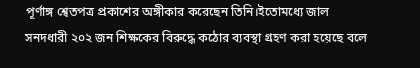পূর্ণাঙ্গ শ্বেতপত্র প্রকাশের অঙ্গীকার করেছেন তিনি।ইতোমধ্যে জাল সনদধারী ২০২ জন শিক্ষকের বিরুদ্ধে কঠোর ব্যবস্থা গ্রহণ করা হয়েছে বলে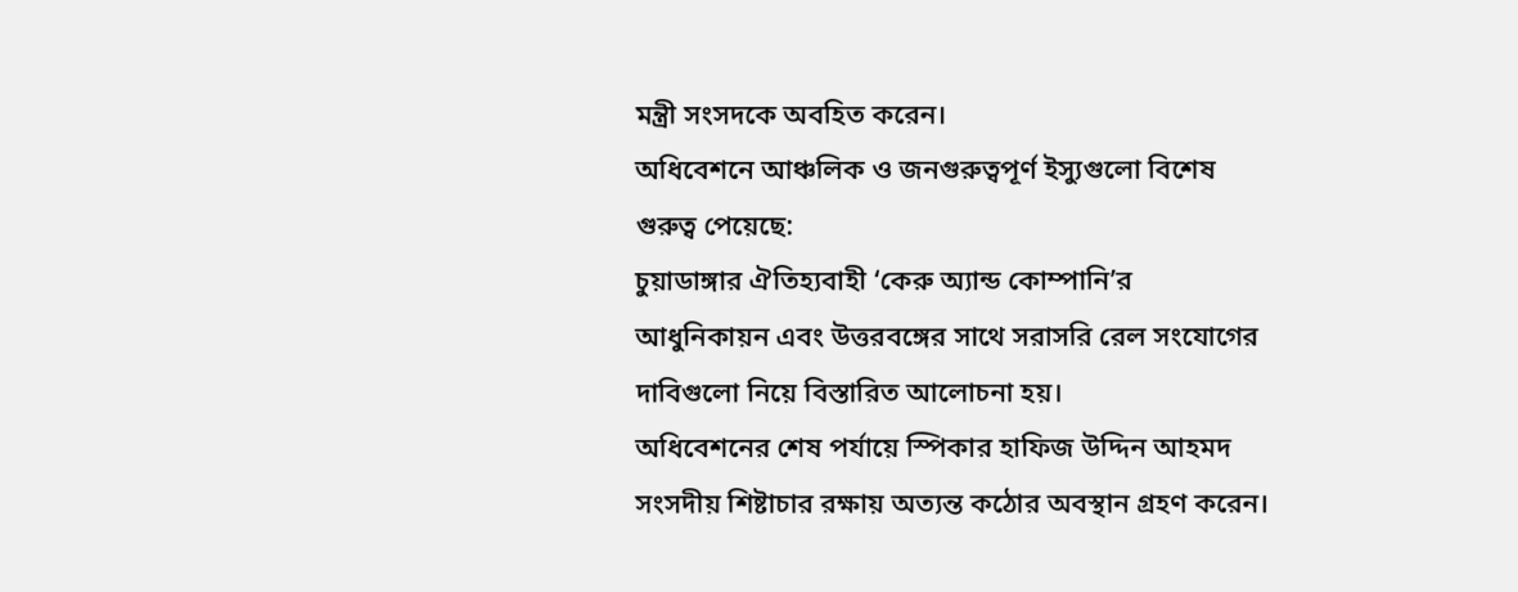মন্ত্রী সংসদকে অবহিত করেন।
অধিবেশনে আঞ্চলিক ও জনগুরুত্বপূর্ণ ইস্যুগুলো বিশেষ গুরুত্ব পেয়েছে:
চুয়াডাঙ্গার ঐতিহ্যবাহী ‘কেরু অ্যান্ড কোম্পানি’র আধুনিকায়ন এবং উত্তরবঙ্গের সাথে সরাসরি রেল সংযোগের দাবিগুলো নিয়ে বিস্তারিত আলোচনা হয়।
অধিবেশনের শেষ পর্যায়ে স্পিকার হাফিজ উদ্দিন আহমদ সংসদীয় শিষ্টাচার রক্ষায় অত্যন্ত কঠোর অবস্থান গ্রহণ করেন।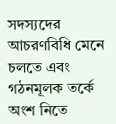সদস্যদের আচরণবিধি মেনে চলতে এবং গঠনমূলক তর্কে অংশ নিতে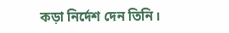কড়া নির্দেশ দেন তিনি।